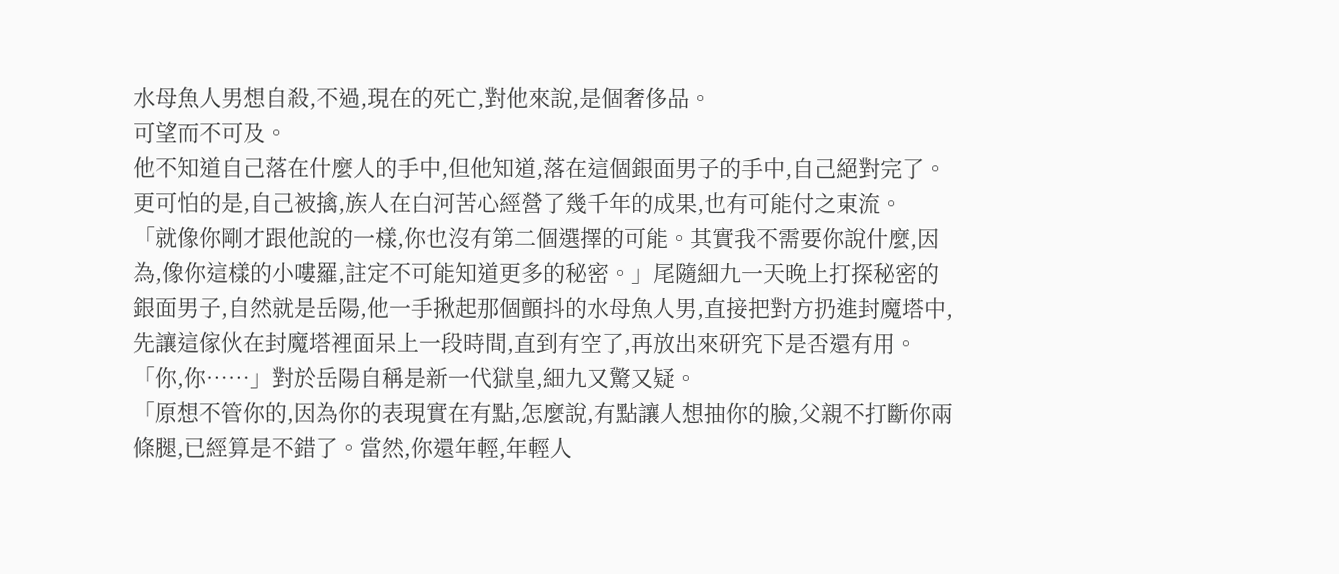水母魚人男想自殺,不過,現在的死亡,對他來說,是個奢侈品。
可望而不可及。
他不知道自己落在什麼人的手中,但他知道,落在這個銀面男子的手中,自己絕對完了。更可怕的是,自己被擒,族人在白河苦心經營了幾千年的成果,也有可能付之東流。
「就像你剛才跟他說的一樣,你也沒有第二個選擇的可能。其實我不需要你說什麼,因為,像你這樣的小嘍羅,註定不可能知道更多的秘密。」尾隨細九一天晚上打探秘密的銀面男子,自然就是岳陽,他一手揪起那個顫抖的水母魚人男,直接把對方扔進封魔塔中,先讓這傢伙在封魔塔裡面呆上一段時間,直到有空了,再放出來研究下是否還有用。
「你,你……」對於岳陽自稱是新一代獄皇,細九又驚又疑。
「原想不管你的,因為你的表現實在有點,怎麼說,有點讓人想抽你的臉,父親不打斷你兩條腿,已經算是不錯了。當然,你還年輕,年輕人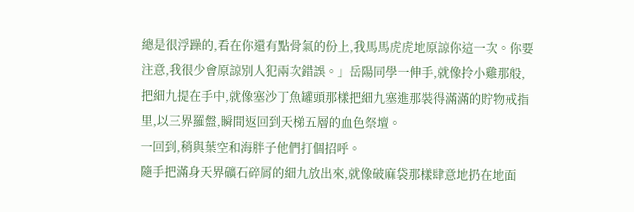總是很浮躁的,看在你還有點骨氣的份上,我馬馬虎虎地原諒你這一次。你要注意,我很少會原諒別人犯兩次錯誤。」岳陽同學一伸手,就像拎小雞那般,把細九提在手中,就像塞沙丁魚罐頭那樣把細九塞進那裝得滿滿的貯物戒指里,以三界羅盤,瞬間返回到天梯五層的血色祭壇。
一回到,稍與葉空和海胖子他們打個招呼。
隨手把滿身天界礦石碎屑的細九放出來,就像破麻袋那樣肆意地扔在地面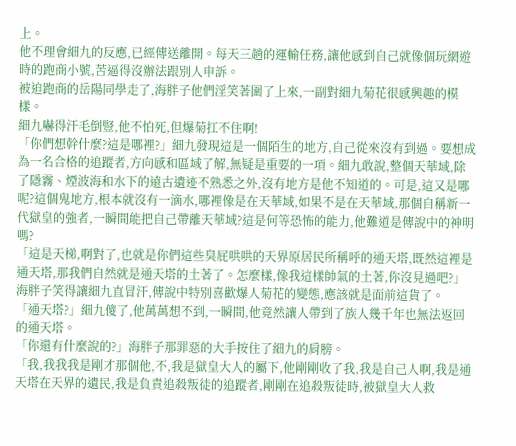上。
他不理會細九的反應,已經傳送離開。每天三趟的運輸任務,讓他感到自己就像個玩網遊時的跑商小號,苦逼得沒辦法跟別人申訴。
被迫跑商的岳陽同學走了,海胖子他們淫笑著圍了上來,一副對細九菊花很感興趣的模樣。
細九嚇得汗毛倒豎,他不怕死,但爆菊扛不住啊!
「你們想幹什麼?這是哪裡?」細九發現這是一個陌生的地方,自己從來沒有到過。要想成為一名合格的追蹤者,方向感和區域了解,無疑是重要的一項。細九敢說,整個天華域,除了隱霧、煙波海和水下的遠古遺迹不熟悉之外,沒有地方是他不知道的。可是,這又是哪呢?這個鬼地方,根本就沒有一滴水,哪裡像是在天華域,如果不是在天華域,那個自稱新一代獄皇的強者,一瞬間能把自己帶離天華域?這是何等恐怖的能力,他難道是傳說中的神明嗎?
「這是天梯,啊對了,也就是你們這些臭屁哄哄的天界原居民所稱呼的通天塔,既然這裡是通天塔,那我們自然就是通天塔的土著了。怎麼樣,像我這樣帥氣的土著,你沒見過吧?」海胖子笑得讓細九直冒汗,傳說中特別喜歡爆人菊花的變態,應該就是面前這貨了。
「通天塔?」細九傻了,他萬萬想不到,一瞬間,他竟然讓人帶到了族人幾千年也無法返回的通天塔。
「你還有什麼說的?」海胖子那罪惡的大手按住了細九的肩膀。
「我,我我我是剛才那個他,不,我是獄皇大人的屬下,他剛剛收了我,我是自己人啊,我是通天塔在天界的遺民,我是負責追殺叛徒的追蹤者,剛剛在追殺叛徒時,被獄皇大人救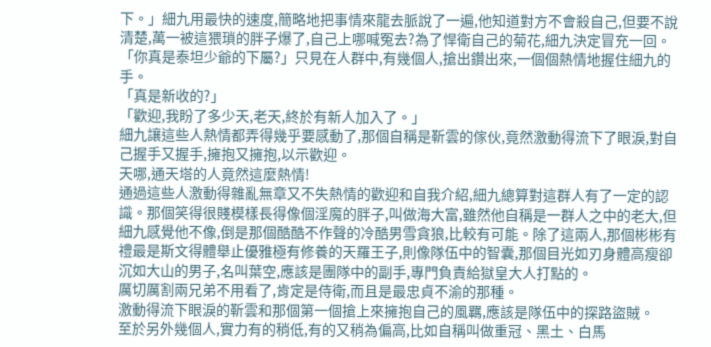下。」細九用最快的速度,簡略地把事情來龍去脈說了一遍,他知道對方不會殺自己,但要不說清楚,萬一被這猥瑣的胖子爆了,自己上哪喊冤去?為了悍衛自己的菊花,細九決定冒充一回。
「你真是泰坦少爺的下屬?」只見在人群中,有幾個人,搶出鑽出來,一個個熱情地握住細九的手。
「真是新收的?」
「歡迎,我盼了多少天,老天,終於有新人加入了。」
細九讓這些人熱情都弄得幾乎要感動了,那個自稱是靳雲的傢伙,竟然激動得流下了眼淚,對自己握手又握手,擁抱又擁抱,以示歡迎。
天哪,通天塔的人竟然這麼熱情!
通過這些人激動得雜亂無章又不失熱情的歡迎和自我介紹,細九總算對這群人有了一定的認識。那個笑得很賤模樣長得像個淫魔的胖子,叫做海大富,雖然他自稱是一群人之中的老大,但細九感覺他不像,倒是那個酷酷不作聲的冷酷男雪貪狼,比較有可能。除了這兩人,那個彬彬有禮最是斯文得體舉止優雅極有修養的天羅王子,則像隊伍中的智囊,那個目光如刃身體高瘦卻沉如大山的男子,名叫葉空,應該是團隊中的副手,專門負責給獄皇大人打點的。
厲切厲割兩兄弟不用看了,肯定是侍衛,而且是最忠貞不渝的那種。
激動得流下眼淚的靳雲和那個第一個搶上來擁抱自己的風羈,應該是隊伍中的探路盜賊。
至於另外幾個人,實力有的稍低,有的又稍為偏高,比如自稱叫做重冠、黑土、白馬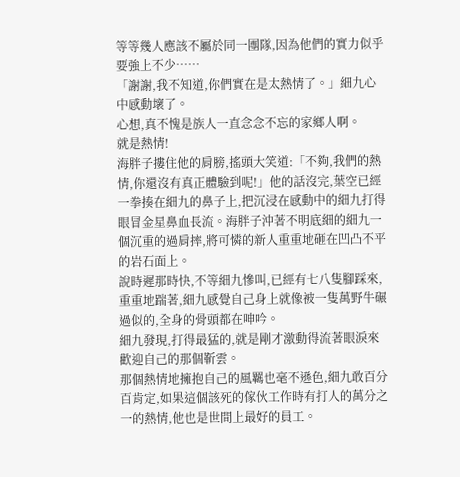等等幾人應該不屬於同一團隊,因為他們的實力似乎要強上不少……
「謝謝,我不知道,你們實在是太熱情了。」細九心中感動壞了。
心想,真不愧是族人一直念念不忘的家鄉人啊。
就是熱情!
海胖子摟住他的肩膀,搖頭大笑道:「不夠,我們的熱情,你還沒有真正體驗到呢!」他的話沒完,葉空已經一拳揍在細九的鼻子上,把沉浸在感動中的細九打得眼冒金星鼻血長流。海胖子沖著不明底細的細九一個沉重的過肩摔,將可憐的新人重重地砸在凹凸不平的岩石面上。
說時遲那時快,不等細九慘叫,已經有七八隻腳踩來,重重地踹著,細九感覺自己身上就像被一隻萬野牛碾過似的,全身的骨頭都在呻吟。
細九發現,打得最猛的,就是剛才激動得流著眼淚來歡迎自己的那個靳雲。
那個熱情地擁抱自己的風羈也毫不遜色,細九敢百分百肯定,如果這個該死的傢伙工作時有打人的萬分之一的熱情,他也是世間上最好的員工。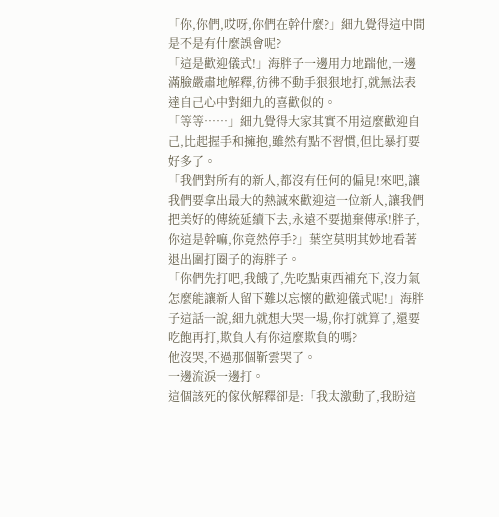「你,你們,哎呀,你們在幹什麼?」細九覺得這中間是不是有什麼誤會呢?
「這是歡迎儀式!」海胖子一邊用力地踹他,一邊滿臉嚴肅地解釋,彷彿不動手狠狠地打,就無法表達自己心中對細九的喜歡似的。
「等等……」細九覺得大家其實不用這麼歡迎自己,比起握手和擁抱,雖然有點不習慣,但比暴打要好多了。
「我們對所有的新人,都沒有任何的偏見!來吧,讓我們要拿出最大的熱誠來歡迎這一位新人,讓我們把美好的傳統延續下去,永遠不要拋棄傳承!胖子,你這是幹嘛,你竟然停手?」葉空莫明其妙地看著退出圍打圈子的海胖子。
「你們先打吧,我餓了,先吃點東西補充下,沒力氣怎麼能讓新人留下難以忘懷的歡迎儀式呢!」海胖子這話一說,細九就想大哭一場,你打就算了,還要吃飽再打,欺負人有你這麼欺負的嗎?
他沒哭,不過那個靳雲哭了。
一邊流淚一邊打。
這個該死的傢伙解釋卻是:「我太激動了,我盼這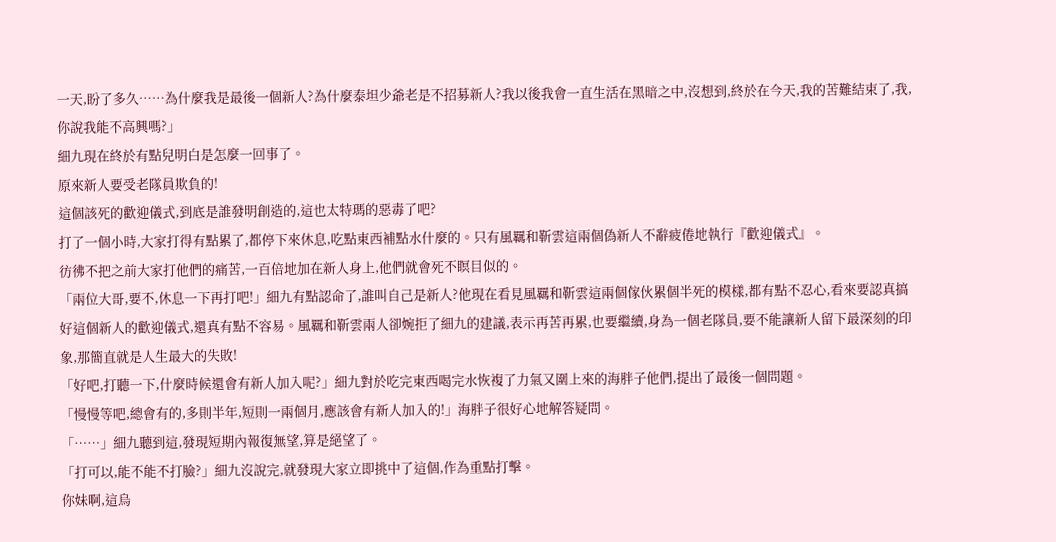一天,盼了多久……為什麼我是最後一個新人?為什麼泰坦少爺老是不招募新人?我以後我會一直生活在黑暗之中,沒想到,終於在今天,我的苦難結束了,我,你說我能不高興嗎?」
細九現在終於有點兒明白是怎麼一回事了。
原來新人要受老隊員欺負的!
這個該死的歡迎儀式,到底是誰發明創造的,這也太特瑪的惡毒了吧?
打了一個小時,大家打得有點累了,都停下來休息,吃點東西補點水什麼的。只有風羈和靳雲這兩個偽新人不辭疲倦地執行『歡迎儀式』。
彷彿不把之前大家打他們的痛苦,一百倍地加在新人身上,他們就會死不瞑目似的。
「兩位大哥,要不,休息一下再打吧!」細九有點認命了,誰叫自己是新人?他現在看見風羈和靳雲這兩個傢伙累個半死的模樣,都有點不忍心,看來要認真搞好這個新人的歡迎儀式,還真有點不容易。風羈和靳雲兩人卻婉拒了細九的建議,表示再苦再累,也要繼續,身為一個老隊員,要不能讓新人留下最深刻的印象,那簡直就是人生最大的失敗!
「好吧,打聽一下,什麼時候還會有新人加入呢?」細九對於吃完東西喝完水恢複了力氣又圍上來的海胖子他們,提出了最後一個問題。
「慢慢等吧,總會有的,多則半年,短則一兩個月,應該會有新人加入的!」海胖子很好心地解答疑問。
「……」細九聽到這,發現短期內報復無望,算是絕望了。
「打可以,能不能不打臉?」細九沒說完,就發現大家立即挑中了這個,作為重點打擊。
你妹啊,這烏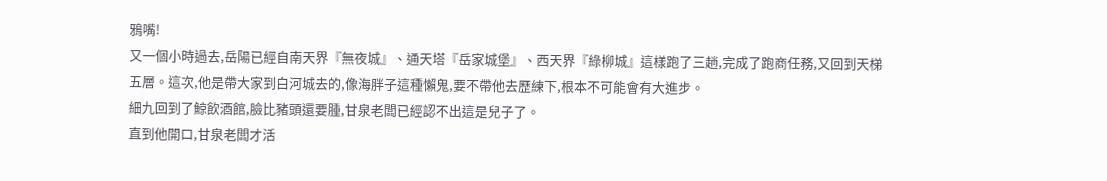鴉嘴!
又一個小時過去,岳陽已經自南天界『無夜城』、通天塔『岳家城堡』、西天界『綠柳城』這樣跑了三趟,完成了跑商任務,又回到天梯五層。這次,他是帶大家到白河城去的,像海胖子這種懶鬼,要不帶他去歷練下,根本不可能會有大進步。
細九回到了鯨飲酒館,臉比豬頭還要腫,甘泉老闆已經認不出這是兒子了。
直到他開口,甘泉老闆才活